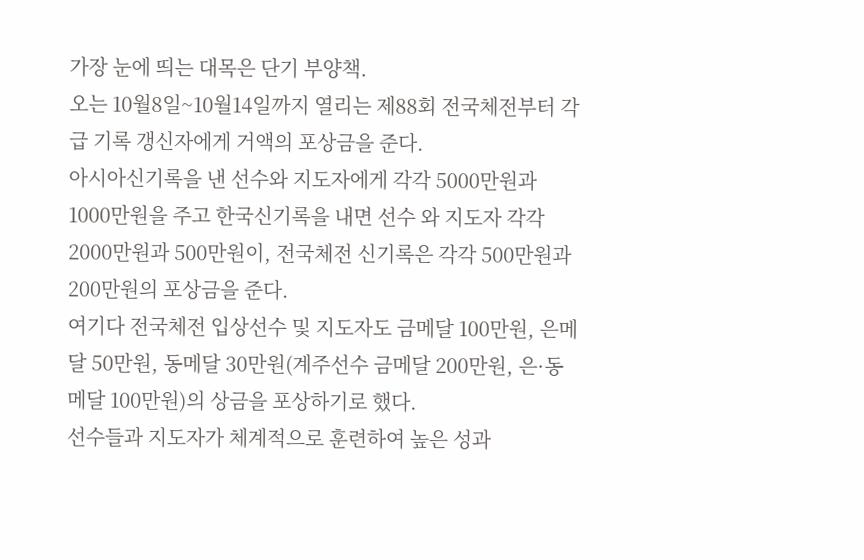가장 눈에 띄는 대목은 단기 부양책.
오는 10월8일~10월14일까지 열리는 제88회 전국체전부터 각급 기록 갱신자에게 거액의 포상금을 준다.
아시아신기록을 낸 선수와 지도자에게 각각 5000만원과 1000만원을 주고 한국신기록을 내면 선수 와 지도자 각각 2000만원과 500만원이, 전국체전 신기록은 각각 500만원과 200만원의 포상금을 준다.
여기다 전국체전 입상선수 및 지도자도 금메달 100만원, 은메달 50만원, 동메달 30만원(계주선수 금메달 200만원, 은·동메달 100만원)의 상금을 포상하기로 했다.
선수들과 지도자가 체계적으로 훈련하여 높은 성과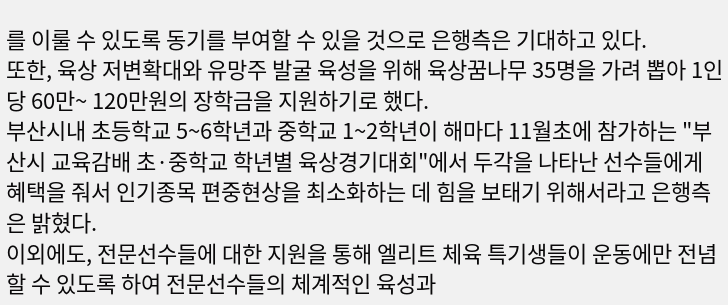를 이룰 수 있도록 동기를 부여할 수 있을 것으로 은행측은 기대하고 있다.
또한, 육상 저변확대와 유망주 발굴 육성을 위해 육상꿈나무 35명을 가려 뽑아 1인당 60만~ 120만원의 장학금을 지원하기로 했다.
부산시내 초등학교 5~6학년과 중학교 1~2학년이 해마다 11월초에 참가하는 "부산시 교육감배 초·중학교 학년별 육상경기대회"에서 두각을 나타난 선수들에게 혜택을 줘서 인기종목 편중현상을 최소화하는 데 힘을 보태기 위해서라고 은행측은 밝혔다.
이외에도, 전문선수들에 대한 지원을 통해 엘리트 체육 특기생들이 운동에만 전념할 수 있도록 하여 전문선수들의 체계적인 육성과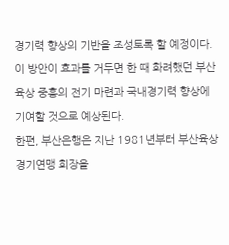경기력 향상의 기반을 조성토록 할 예정이다.
이 방안이 효과를 거두면 한 때 화려했던 부산육상 중흥의 전기 마련과 국내경기력 향상에 기여할 것으로 예상된다.
한편, 부산은행은 지난 1981년부터 부산육상경기연맹 회장을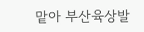맡아 부산육상발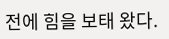전에 힘을 보태 왔다.